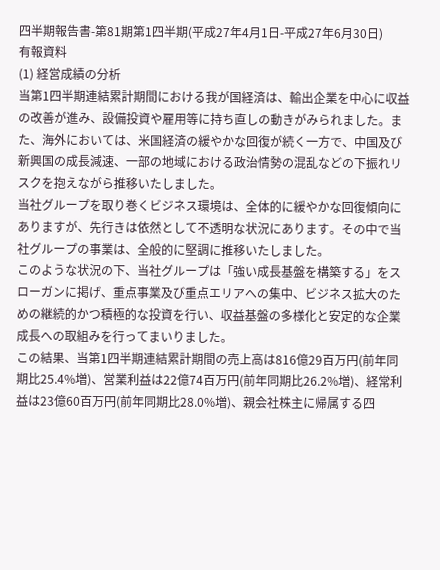四半期報告書-第81期第1四半期(平成27年4月1日-平成27年6月30日)
有報資料
(1) 経営成績の分析
当第1四半期連結累計期間における我が国経済は、輸出企業を中心に収益の改善が進み、設備投資や雇用等に持ち直しの動きがみられました。また、海外においては、米国経済の緩やかな回復が続く一方で、中国及び新興国の成長減速、一部の地域における政治情勢の混乱などの下振れリスクを抱えながら推移いたしました。
当社グループを取り巻くビジネス環境は、全体的に緩やかな回復傾向にありますが、先行きは依然として不透明な状況にあります。その中で当社グループの事業は、全般的に堅調に推移いたしました。
このような状況の下、当社グループは「強い成長基盤を構築する」をスローガンに掲げ、重点事業及び重点エリアへの集中、ビジネス拡大のための継続的かつ積極的な投資を行い、収益基盤の多様化と安定的な企業成長への取組みを行ってまいりました。
この結果、当第1四半期連結累計期間の売上高は816億29百万円(前年同期比25.4%増)、営業利益は22億74百万円(前年同期比26.2%増)、経常利益は23億60百万円(前年同期比28.0%増)、親会社株主に帰属する四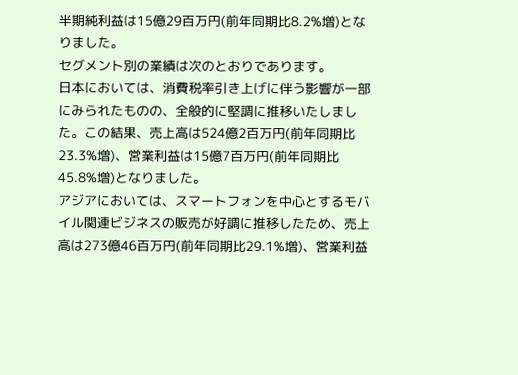半期純利益は15億29百万円(前年同期比8.2%増)となりました。
セグメント別の業績は次のとおりであります。
日本においては、消費税率引き上げに伴う影響が一部にみられたものの、全般的に堅調に推移いたしました。この結果、売上高は524億2百万円(前年同期比23.3%増)、営業利益は15億7百万円(前年同期比45.8%増)となりました。
アジアにおいては、スマートフォンを中心とするモバイル関連ビジネスの販売が好調に推移したため、売上高は273億46百万円(前年同期比29.1%増)、営業利益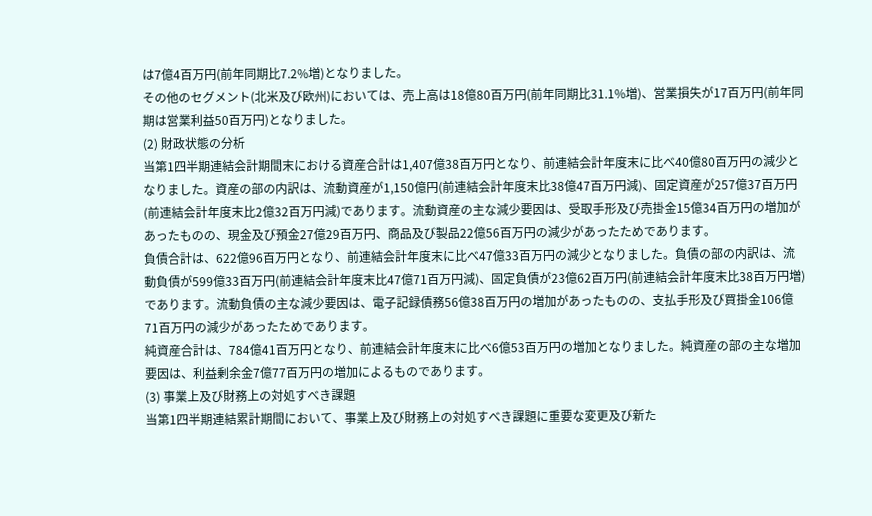は7億4百万円(前年同期比7.2%増)となりました。
その他のセグメント(北米及び欧州)においては、売上高は18億80百万円(前年同期比31.1%増)、営業損失が17百万円(前年同期は営業利益50百万円)となりました。
(2) 財政状態の分析
当第1四半期連結会計期間末における資産合計は1,407億38百万円となり、前連結会計年度末に比べ40億80百万円の減少となりました。資産の部の内訳は、流動資産が1,150億円(前連結会計年度末比38億47百万円減)、固定資産が257億37百万円(前連結会計年度末比2億32百万円減)であります。流動資産の主な減少要因は、受取手形及び売掛金15億34百万円の増加があったものの、現金及び預金27億29百万円、商品及び製品22億56百万円の減少があったためであります。
負債合計は、622億96百万円となり、前連結会計年度末に比べ47億33百万円の減少となりました。負債の部の内訳は、流動負債が599億33百万円(前連結会計年度末比47億71百万円減)、固定負債が23億62百万円(前連結会計年度末比38百万円増)であります。流動負債の主な減少要因は、電子記録債務56億38百万円の増加があったものの、支払手形及び買掛金106億71百万円の減少があったためであります。
純資産合計は、784億41百万円となり、前連結会計年度末に比べ6億53百万円の増加となりました。純資産の部の主な増加要因は、利益剰余金7億77百万円の増加によるものであります。
(3) 事業上及び財務上の対処すべき課題
当第1四半期連結累計期間において、事業上及び財務上の対処すべき課題に重要な変更及び新た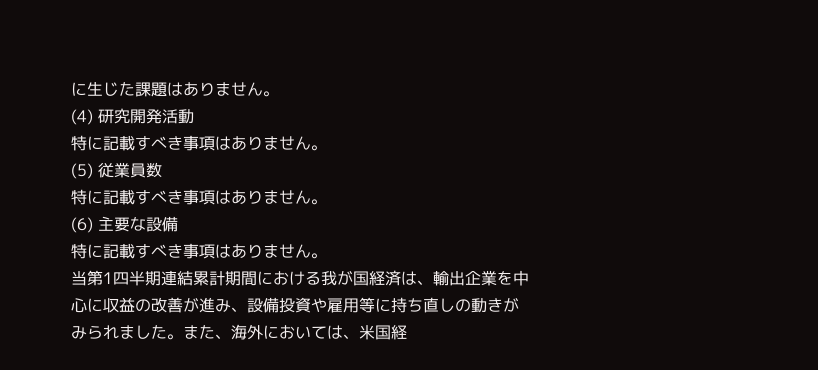に生じた課題はありません。
(4) 研究開発活動
特に記載すべき事項はありません。
(5) 従業員数
特に記載すべき事項はありません。
(6) 主要な設備
特に記載すべき事項はありません。
当第1四半期連結累計期間における我が国経済は、輸出企業を中心に収益の改善が進み、設備投資や雇用等に持ち直しの動きがみられました。また、海外においては、米国経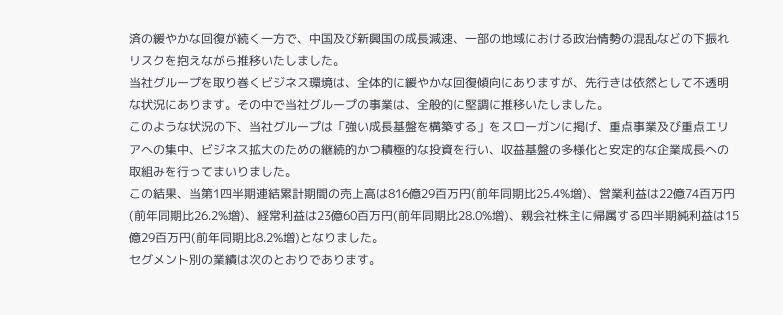済の緩やかな回復が続く一方で、中国及び新興国の成長減速、一部の地域における政治情勢の混乱などの下振れリスクを抱えながら推移いたしました。
当社グループを取り巻くビジネス環境は、全体的に緩やかな回復傾向にありますが、先行きは依然として不透明な状況にあります。その中で当社グループの事業は、全般的に堅調に推移いたしました。
このような状況の下、当社グループは「強い成長基盤を構築する」をスローガンに掲げ、重点事業及び重点エリアへの集中、ビジネス拡大のための継続的かつ積極的な投資を行い、収益基盤の多様化と安定的な企業成長への取組みを行ってまいりました。
この結果、当第1四半期連結累計期間の売上高は816億29百万円(前年同期比25.4%増)、営業利益は22億74百万円(前年同期比26.2%増)、経常利益は23億60百万円(前年同期比28.0%増)、親会社株主に帰属する四半期純利益は15億29百万円(前年同期比8.2%増)となりました。
セグメント別の業績は次のとおりであります。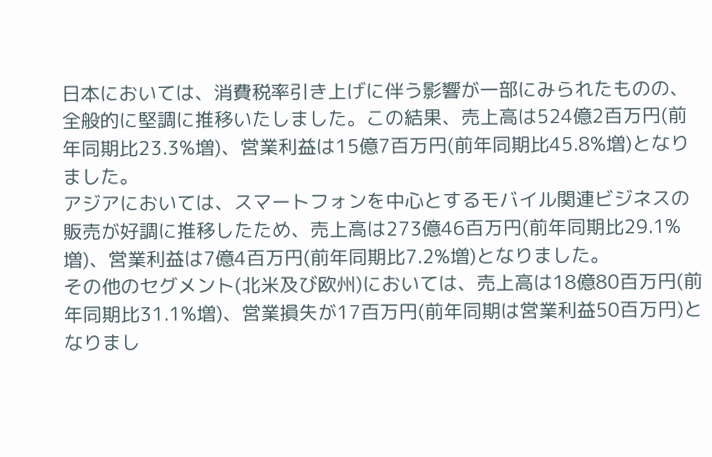日本においては、消費税率引き上げに伴う影響が一部にみられたものの、全般的に堅調に推移いたしました。この結果、売上高は524億2百万円(前年同期比23.3%増)、営業利益は15億7百万円(前年同期比45.8%増)となりました。
アジアにおいては、スマートフォンを中心とするモバイル関連ビジネスの販売が好調に推移したため、売上高は273億46百万円(前年同期比29.1%増)、営業利益は7億4百万円(前年同期比7.2%増)となりました。
その他のセグメント(北米及び欧州)においては、売上高は18億80百万円(前年同期比31.1%増)、営業損失が17百万円(前年同期は営業利益50百万円)となりまし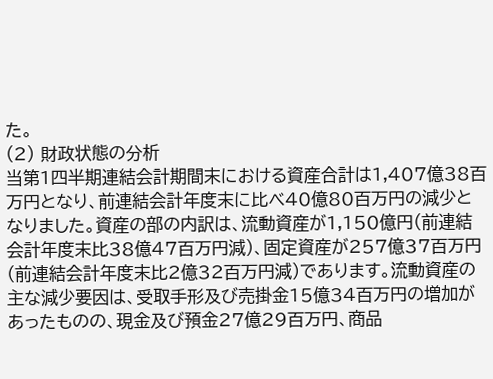た。
(2) 財政状態の分析
当第1四半期連結会計期間末における資産合計は1,407億38百万円となり、前連結会計年度末に比べ40億80百万円の減少となりました。資産の部の内訳は、流動資産が1,150億円(前連結会計年度末比38億47百万円減)、固定資産が257億37百万円(前連結会計年度末比2億32百万円減)であります。流動資産の主な減少要因は、受取手形及び売掛金15億34百万円の増加があったものの、現金及び預金27億29百万円、商品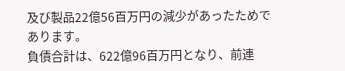及び製品22億56百万円の減少があったためであります。
負債合計は、622億96百万円となり、前連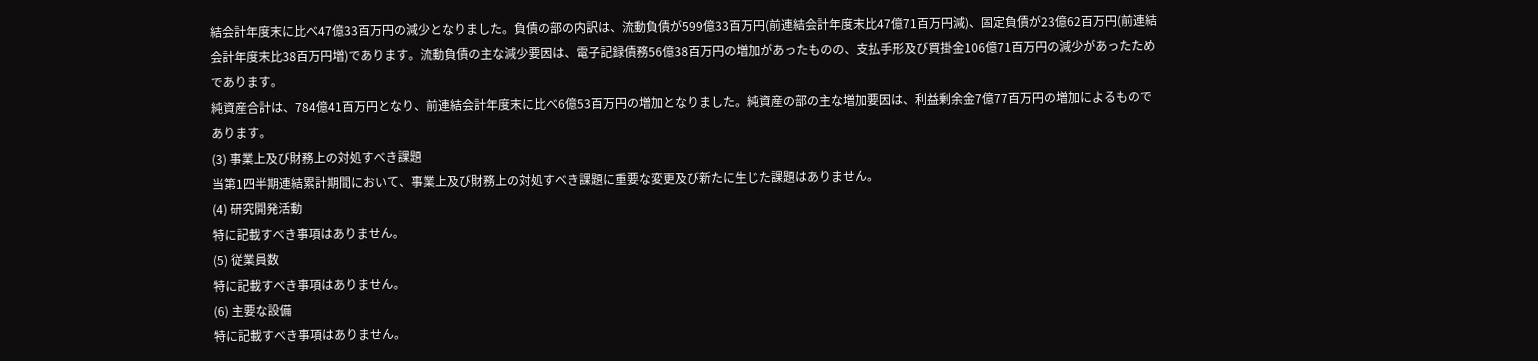結会計年度末に比べ47億33百万円の減少となりました。負債の部の内訳は、流動負債が599億33百万円(前連結会計年度末比47億71百万円減)、固定負債が23億62百万円(前連結会計年度末比38百万円増)であります。流動負債の主な減少要因は、電子記録債務56億38百万円の増加があったものの、支払手形及び買掛金106億71百万円の減少があったためであります。
純資産合計は、784億41百万円となり、前連結会計年度末に比べ6億53百万円の増加となりました。純資産の部の主な増加要因は、利益剰余金7億77百万円の増加によるものであります。
(3) 事業上及び財務上の対処すべき課題
当第1四半期連結累計期間において、事業上及び財務上の対処すべき課題に重要な変更及び新たに生じた課題はありません。
(4) 研究開発活動
特に記載すべき事項はありません。
(5) 従業員数
特に記載すべき事項はありません。
(6) 主要な設備
特に記載すべき事項はありません。